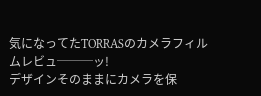気になってたTORRASのカメラフィルムレビュ───ッ!
デザインそのままにカメラを保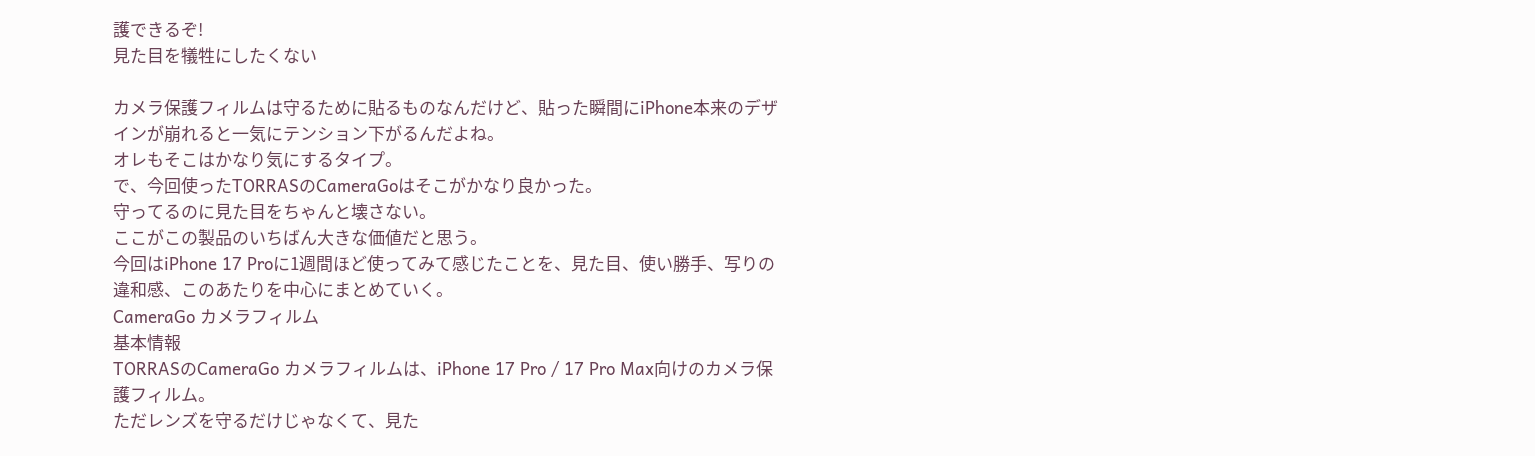護できるぞ!
見た目を犠牲にしたくない

カメラ保護フィルムは守るために貼るものなんだけど、貼った瞬間にiPhone本来のデザインが崩れると一気にテンション下がるんだよね。
オレもそこはかなり気にするタイプ。
で、今回使ったTORRASのCameraGoはそこがかなり良かった。
守ってるのに見た目をちゃんと壊さない。
ここがこの製品のいちばん大きな価値だと思う。
今回はiPhone 17 Proに1週間ほど使ってみて感じたことを、見た目、使い勝手、写りの違和感、このあたりを中心にまとめていく。
CameraGo カメラフィルム
基本情報
TORRASのCameraGo カメラフィルムは、iPhone 17 Pro / 17 Pro Max向けのカメラ保護フィルム。
ただレンズを守るだけじゃなくて、見た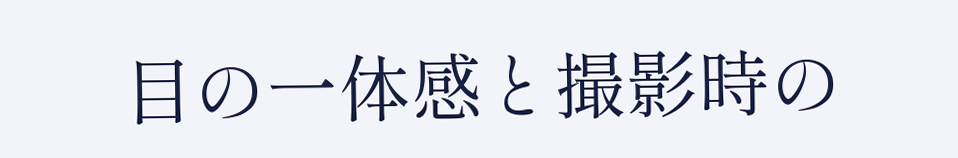目の一体感と撮影時の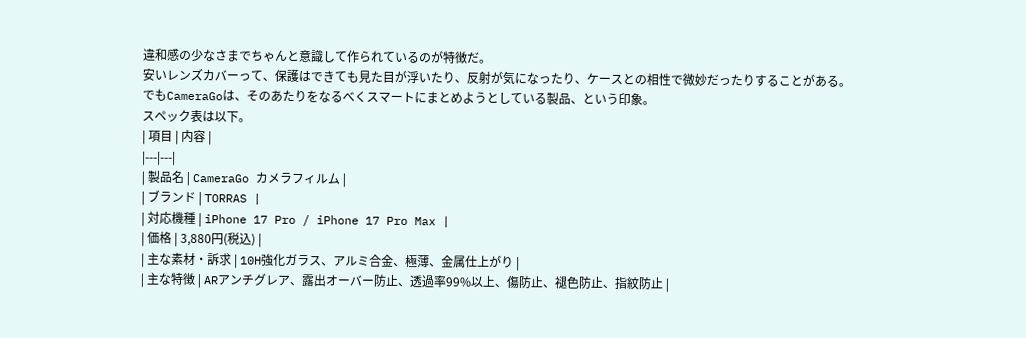違和感の少なさまでちゃんと意識して作られているのが特徴だ。
安いレンズカバーって、保護はできても見た目が浮いたり、反射が気になったり、ケースとの相性で微妙だったりすることがある。
でもCameraGoは、そのあたりをなるべくスマートにまとめようとしている製品、という印象。
スペック表は以下。
| 項目 | 内容 |
|---|---|
| 製品名 | CameraGo カメラフィルム |
| ブランド | TORRAS |
| 対応機種 | iPhone 17 Pro / iPhone 17 Pro Max |
| 価格 | 3,880円(税込) |
| 主な素材・訴求 | 10H強化ガラス、アルミ合金、極薄、金属仕上がり |
| 主な特徴 | ARアンチグレア、露出オーバー防止、透過率99%以上、傷防止、褪色防止、指紋防止 |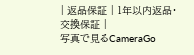| 返品保証 | 1年以内返品・交換保証 |
写真で見るCameraGo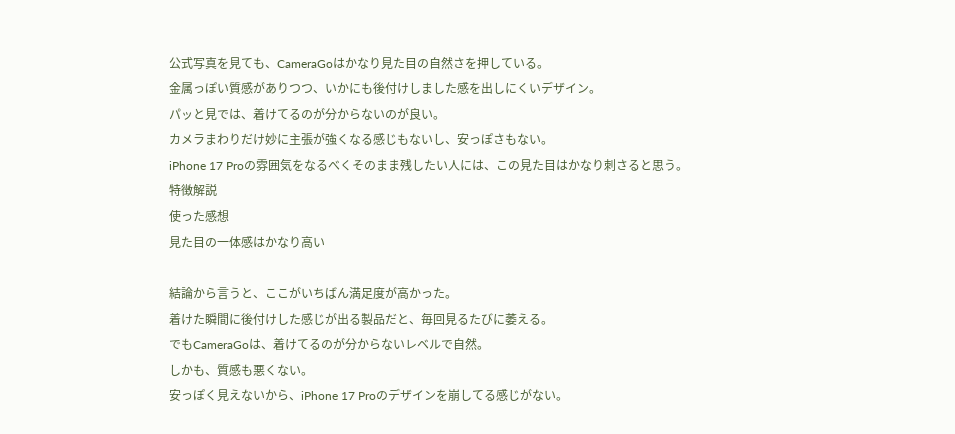公式写真を見ても、CameraGoはかなり見た目の自然さを押している。
金属っぽい質感がありつつ、いかにも後付けしました感を出しにくいデザイン。
パッと見では、着けてるのが分からないのが良い。
カメラまわりだけ妙に主張が強くなる感じもないし、安っぽさもない。
iPhone 17 Proの雰囲気をなるべくそのまま残したい人には、この見た目はかなり刺さると思う。
特徴解説
使った感想
見た目の一体感はかなり高い

結論から言うと、ここがいちばん満足度が高かった。
着けた瞬間に後付けした感じが出る製品だと、毎回見るたびに萎える。
でもCameraGoは、着けてるのが分からないレベルで自然。
しかも、質感も悪くない。
安っぽく見えないから、iPhone 17 Proのデザインを崩してる感じがない。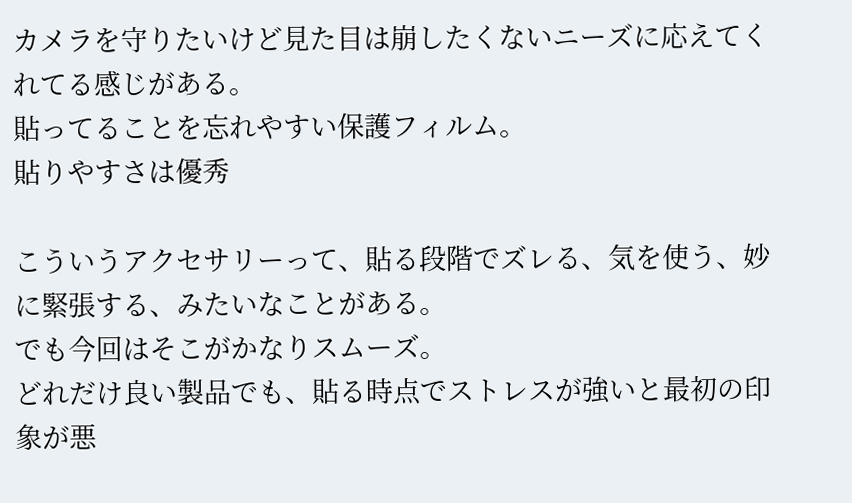カメラを守りたいけど見た目は崩したくないニーズに応えてくれてる感じがある。
貼ってることを忘れやすい保護フィルム。
貼りやすさは優秀

こういうアクセサリーって、貼る段階でズレる、気を使う、妙に緊張する、みたいなことがある。
でも今回はそこがかなりスムーズ。
どれだけ良い製品でも、貼る時点でストレスが強いと最初の印象が悪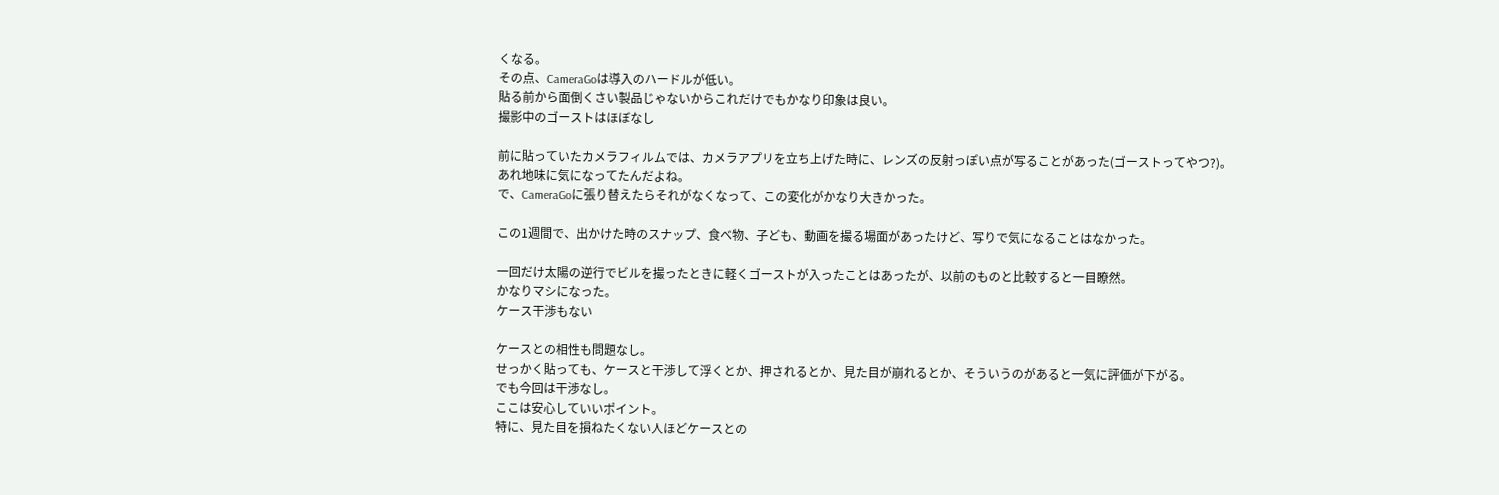くなる。
その点、CameraGoは導入のハードルが低い。
貼る前から面倒くさい製品じゃないからこれだけでもかなり印象は良い。
撮影中のゴーストはほぼなし

前に貼っていたカメラフィルムでは、カメラアプリを立ち上げた時に、レンズの反射っぽい点が写ることがあった(ゴーストってやつ?)。
あれ地味に気になってたんだよね。
で、CameraGoに張り替えたらそれがなくなって、この変化がかなり大きかった。

この1週間で、出かけた時のスナップ、食べ物、子ども、動画を撮る場面があったけど、写りで気になることはなかった。

一回だけ太陽の逆行でビルを撮ったときに軽くゴーストが入ったことはあったが、以前のものと比較すると一目瞭然。
かなりマシになった。
ケース干渉もない

ケースとの相性も問題なし。
せっかく貼っても、ケースと干渉して浮くとか、押されるとか、見た目が崩れるとか、そういうのがあると一気に評価が下がる。
でも今回は干渉なし。
ここは安心していいポイント。
特に、見た目を損ねたくない人ほどケースとの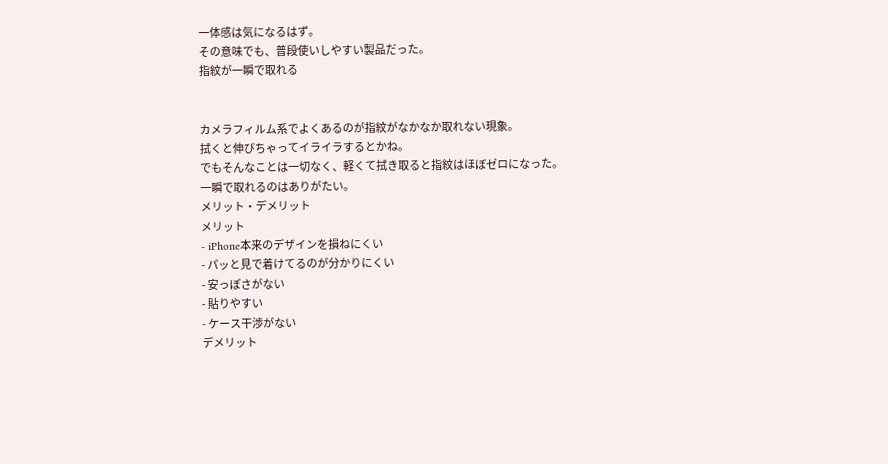一体感は気になるはず。
その意味でも、普段使いしやすい製品だった。
指紋が一瞬で取れる


カメラフィルム系でよくあるのが指紋がなかなか取れない現象。
拭くと伸びちゃってイライラするとかね。
でもそんなことは一切なく、軽くて拭き取ると指紋はほぼゼロになった。
一瞬で取れるのはありがたい。
メリット・デメリット
メリット
- iPhone本来のデザインを損ねにくい
- パッと見で着けてるのが分かりにくい
- 安っぽさがない
- 貼りやすい
- ケース干渉がない
デメリット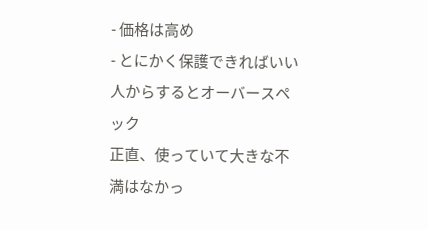- 価格は高め
- とにかく保護できればいい人からするとオーバースペック
正直、使っていて大きな不満はなかっ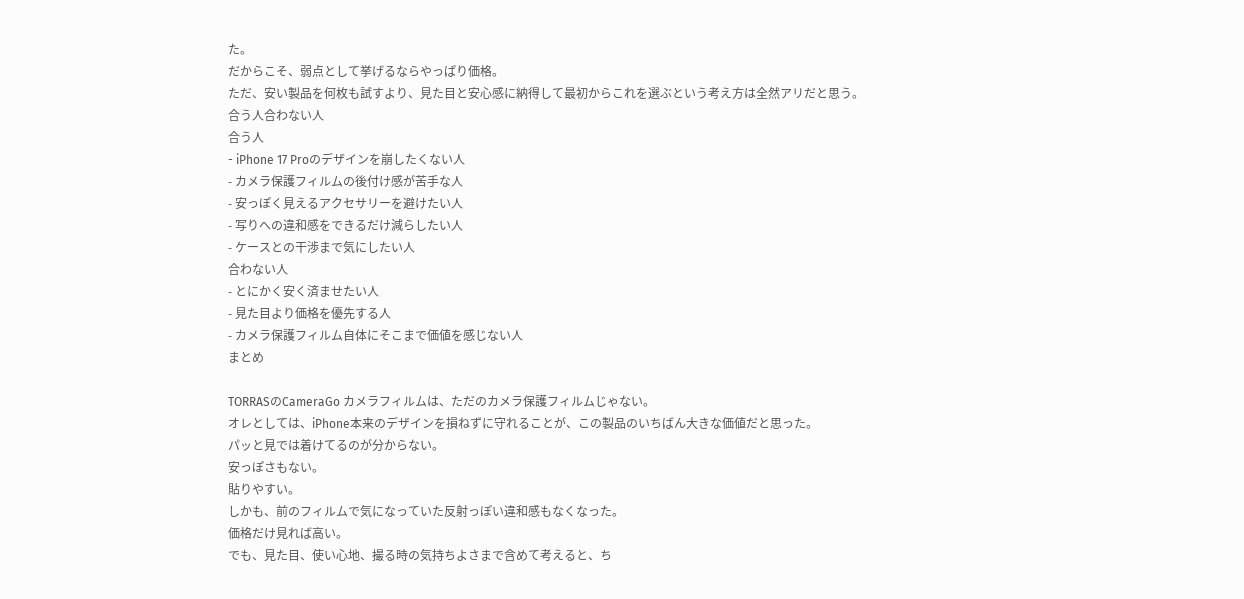た。
だからこそ、弱点として挙げるならやっぱり価格。
ただ、安い製品を何枚も試すより、見た目と安心感に納得して最初からこれを選ぶという考え方は全然アリだと思う。
合う人合わない人
合う人
- iPhone 17 Proのデザインを崩したくない人
- カメラ保護フィルムの後付け感が苦手な人
- 安っぽく見えるアクセサリーを避けたい人
- 写りへの違和感をできるだけ減らしたい人
- ケースとの干渉まで気にしたい人
合わない人
- とにかく安く済ませたい人
- 見た目より価格を優先する人
- カメラ保護フィルム自体にそこまで価値を感じない人
まとめ

TORRASのCameraGo カメラフィルムは、ただのカメラ保護フィルムじゃない。
オレとしては、iPhone本来のデザインを損ねずに守れることが、この製品のいちばん大きな価値だと思った。
パッと見では着けてるのが分からない。
安っぽさもない。
貼りやすい。
しかも、前のフィルムで気になっていた反射っぽい違和感もなくなった。
価格だけ見れば高い。
でも、見た目、使い心地、撮る時の気持ちよさまで含めて考えると、ち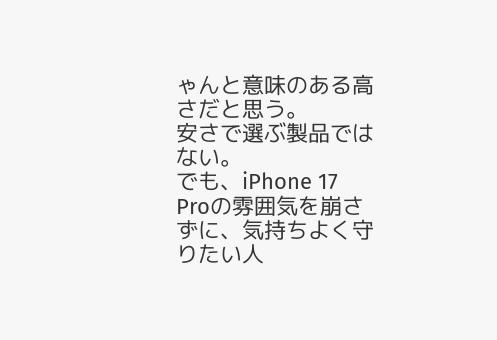ゃんと意味のある高さだと思う。
安さで選ぶ製品ではない。
でも、iPhone 17 Proの雰囲気を崩さずに、気持ちよく守りたい人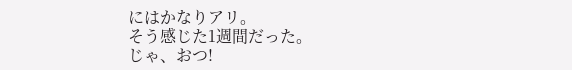にはかなりアリ。
そう感じた1週間だった。
じゃ、おつ!